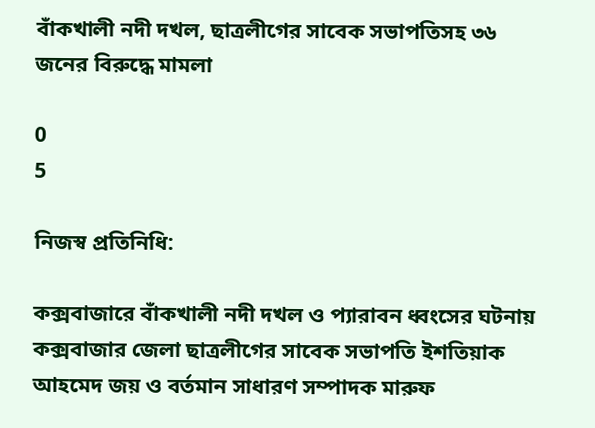বাঁকখালী নদী দখল, ছাত্রলীগের সাবেক সভাপতিসহ ৩৬ জনের বিরুদ্ধে মামলা

0
5

নিজস্ব প্রতিনিধি:

কক্সবাজারে বাঁকখালী নদী দখল ও প্যারাবন ধ্বংসের ঘটনায় কক্সবাজার জেলা ছাত্রলীগের সাবেক সভাপতি ইশতিয়াক আহমেদ জয় ও বর্তমান সাধারণ সম্পাদক মারুফ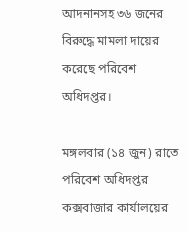আদনানসহ ৩৬ জনের বিরুদ্ধে মামলা দায়ের করেছে পরিবেশ অধিদপ্তর।

মঙ্গলবার (১৪ জুন) রাতে পরিবেশ অধিদপ্তর কক্সবাজার কার্যালয়ের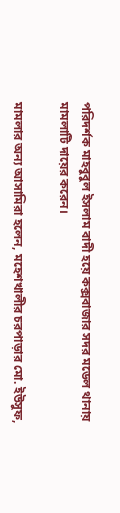পরিদর্শক মাহবুবুল ইসলাম বাদী হয়ে কক্সবাজার সদর মডেল থানায় মামলাটি দায়ের করেন।

মামলার অন্য আসামিরা হলেন, মহেশখালীর চরপাড়ার মো. ইউসুফ,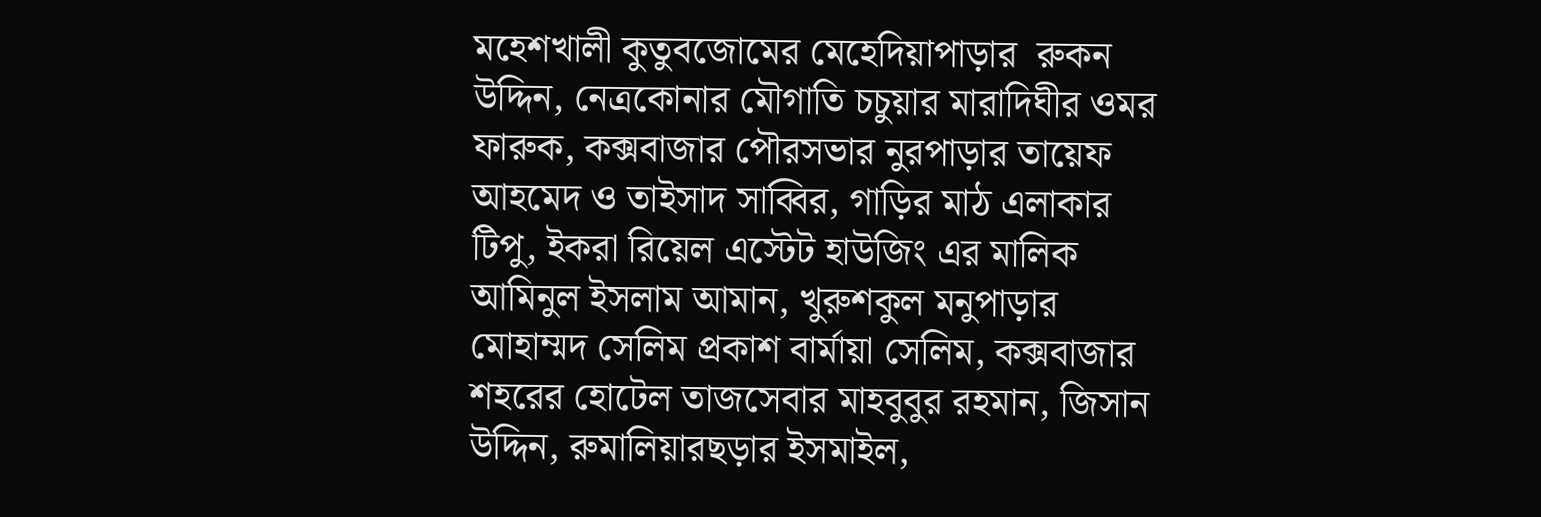মহেশখালী কুতুবজোমের মেহেদিয়াপাড়ার  রুকন উদ্দিন, নেত্রকোনার মৌগাতি চচুয়ার মারাদিঘীর ওমর ফারুক, কক্সবাজার পৌরসভার নুরপাড়ার তায়েফ আহমেদ ও তাইসাদ সাব্বির, গাড়ির মাঠ এলাকার টিপু, ইকরা রিয়েল এস্টেট হাউজিং এর মালিক আমিনুল ইসলাম আমান, খুরুশকুল মনুপাড়ার মোহাম্মদ সেলিম প্রকাশ বার্মায়া সেলিম, কক্সবাজার শহরের হোটেল তাজসেবার মাহবুবুর রহমান, জিসান উদ্দিন, রুমালিয়ারছড়ার ইসমাইল,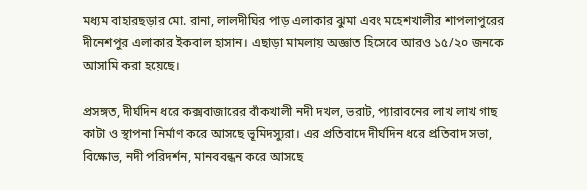মধ্যম বাহারছড়ার মো. রানা, লালদীঘির পাড় এলাকার ঝুমা এবং মহেশখালীর শাপলাপুরের দীনেশপুর এলাকার ইকবাল হাসান। এছাড়া মামলায় অজ্ঞাত হিসেবে আরও ১৫/২০ জনকে আসামি করা হয়েছে।

প্রসঙ্গত, দীর্ঘদিন ধরে কক্সবাজারের বাঁকখালী নদী দখল, ভরাট, প্যারাবনের লাখ লাখ গাছ কাটা ও স্থাপনা নির্মাণ করে আসছে ভূমিদস্যুরা। এর প্রতিবাদে দীর্ঘদিন ধরে প্রতিবাদ সভা, বিক্ষোভ, নদী পরিদর্শন, মানববন্ধন করে আসছে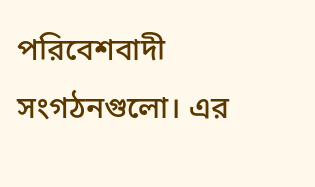পরিবেশবাদী সংগঠনগুলো। এর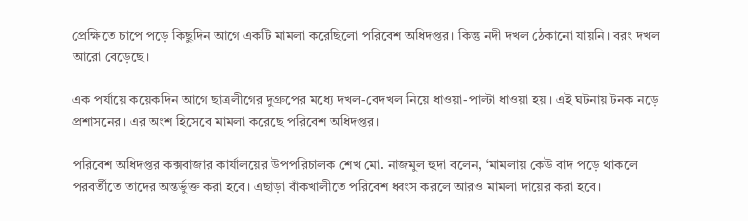প্রেক্ষিতে চাপে পড়ে কিছুদিন আগে একটি মামলা করেছিলো পরিবেশ অধিদপ্তর। কিন্তু নদী দখল ঠেকানো যায়নি। বরং দখল আরো বেড়েছে।

এক পর্যায়ে কয়েকদিন আগে ছাত্রলীগের দুগ্রুপের মধ্যে দখল-বেদখল নিয়ে ধাওয়া-পাল্টা ধাওয়া হয়। এই ঘটনায় টনক নড়ে প্রশাসনের। এর অংশ হিসেবে মামলা করেছে পরিবেশ অধিদপ্তর।

পরিবেশ অধিদপ্তর কক্সবাজার কার্যালয়ের উপপরিচালক শেখ মো. নাজমুল হুদা বলেন, ‘মামলায় কেউ বাদ পড়ে থাকলে পরবর্তীতে তাদের অন্তর্ভুক্ত করা হবে। এছাড়া বাঁকখালীতে পরিবেশ ধ্বংস করলে আরও মামলা দায়ের করা হবে।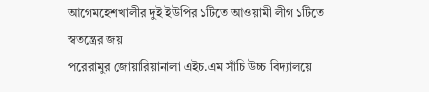আগেমহেশখালীর দুই ইউপির ১টিতে আওয়ামী লীগ ১টিতে স্বতন্ত্রের জয়
পরেরামুর জোয়ারিয়ানালা এইচ.এম সাঁচি উচ্চ বিদ্যালয়ে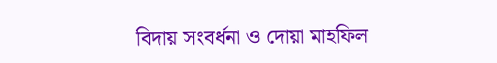বিদায় সংবর্ধনা ও দোয়া মাহফিল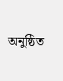অনুষ্ঠিত